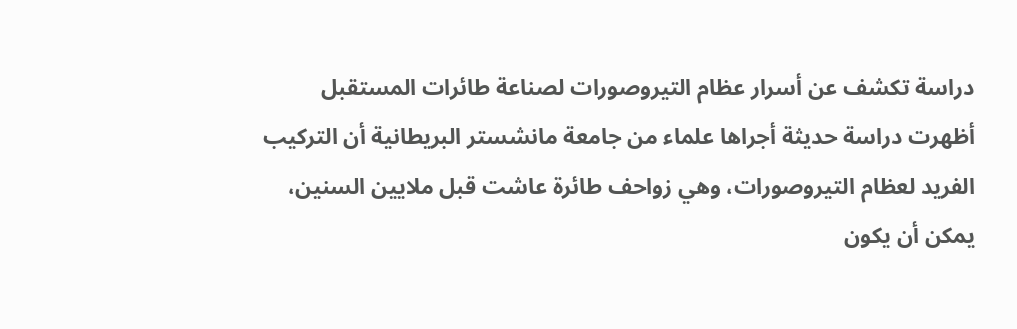دراسة تكشف عن أسرار عظام التيروصورات لصناعة طائرات المستقبل
أظهرت دراسة حديثة أجراها علماء من جامعة مانشستر البريطانية أن التركيب الفريد لعظام التيروصورات، وهي زواحف طائرة عاشت قبل ملايين السنين، يمكن أن يكون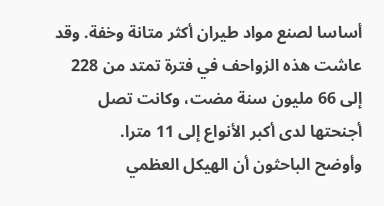أساسا لصنع مواد طيران أكثر متانة وخفة. وقد عاشت هذه الزواحف في فترة تمتد من 228 إلى 66 مليون سنة مضت، وكانت تصل أجنحتها لدى أكبر الأنواع إلى 11 مترا.
وأوضح الباحثون أن الهيكل العظمي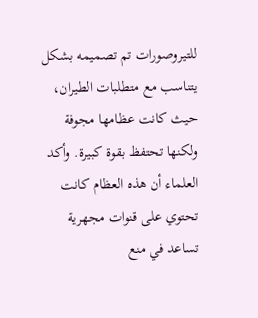للتيروصورات تم تصميمه بشكل يتناسب مع متطلبات الطيران، حيث كانت عظامها مجوفة ولكنها تحتفظ بقوة كبيرة. وأكد العلماء أن هذه العظام كانت تحتوي على قنوات مجهرية تساعد في منع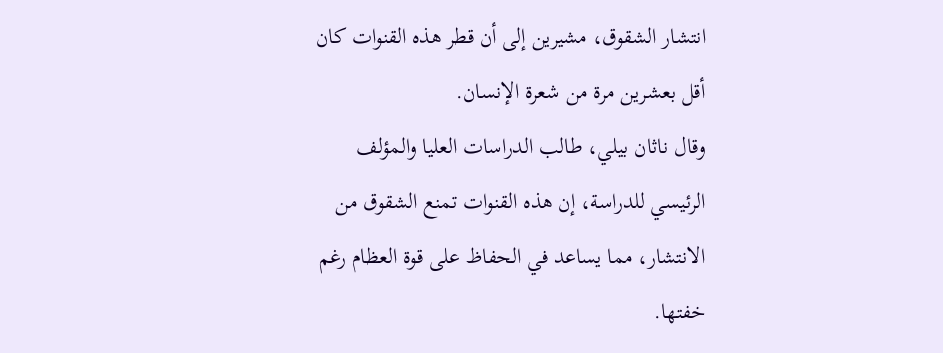انتشار الشقوق، مشيرين إلى أن قطر هذه القنوات كان أقل بعشرين مرة من شعرة الإنسان.
وقال ناثان بيلي، طالب الدراسات العليا والمؤلف الرئيسي للدراسة، إن هذه القنوات تمنع الشقوق من الانتشار، مما يساعد في الحفاظ على قوة العظام رغم خفتها.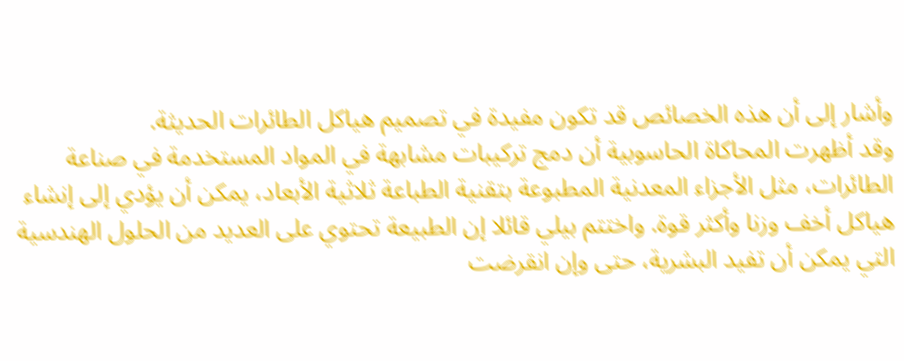وأشار إلى أن هذه الخصائص قد تكون مفيدة في تصميم هياكل الطائرات الحديثة.
وقد أظهرت المحاكاة الحاسوبية أن دمج تركيبات مشابهة في المواد المستخدمة في صناعة الطائرات، مثل الأجزاء المعدنية المطبوعة بتقنية الطباعة ثلاثية الأبعاد، يمكن أن يؤدي إلى إنشاء هياكل أخف وزنا وأكثر قوة. واختتم بيلي قائلا إن الطبيعة تحتوي على العديد من الحلول الهندسية التي يمكن أن تفيد البشرية، حتى وإن انقرضت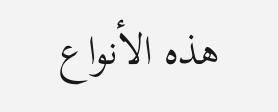هذه الأنواع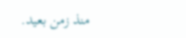منذ زمن بعيد.